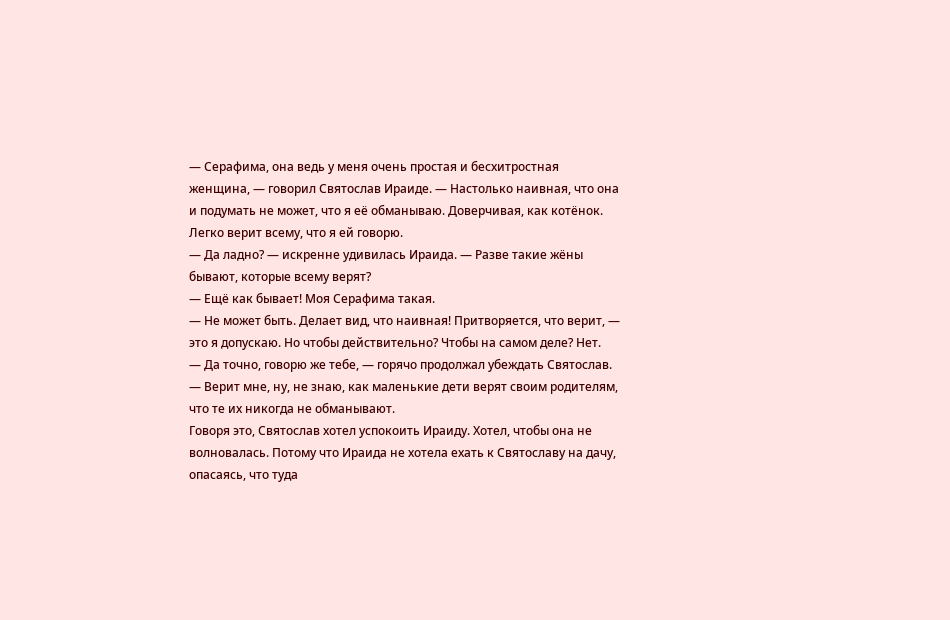— Серафима, она ведь у меня очень простая и бесхитростная женщина, — говорил Святослав Ираиде. — Настолько наивная, что она и подумать не может, что я её обманываю. Доверчивая, как котёнок. Легко верит всему, что я ей говорю.
— Да ладно? — искренне удивилась Ираида. — Разве такие жёны бывают, которые всему верят?
— Ещё как бывает! Моя Серафима такая.
— Не может быть. Делает вид, что наивная! Притворяется, что верит, — это я допускаю. Но чтобы действительно? Чтобы на самом деле? Нет.
— Да точно, говорю же тебе, — горячо продолжал убеждать Святослав. — Верит мне, ну, не знаю, как маленькие дети верят своим родителям, что те их никогда не обманывают.
Говоря это, Святослав хотел успокоить Ираиду. Хотел, чтобы она не волновалась. Потому что Ираида не хотела ехать к Святославу на дачу, опасаясь, что туда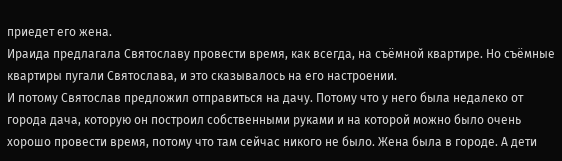приедет его жена.
Ираида предлагала Святославу провести время, как всегда, на съёмной квартире. Но съёмные квартиры пугали Святослава, и это сказывалось на его настроении.
И потому Святослав предложил отправиться на дачу. Потому что у него была недалеко от города дача, которую он построил собственными руками и на которой можно было очень хорошо провести время, потому что там сейчас никого не было. Жена была в городе. А дети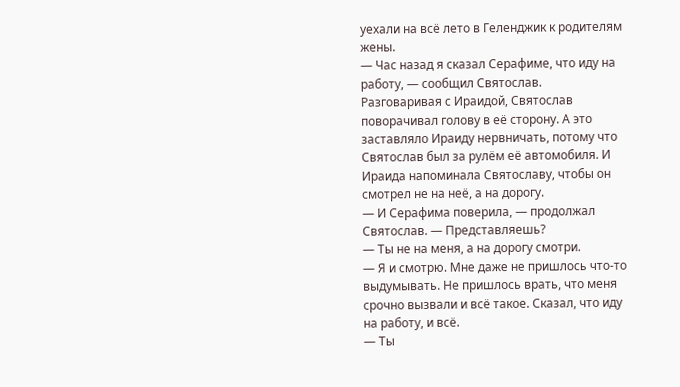уехали на всё лето в Геленджик к родителям жены.
— Час назад я сказал Серафиме, что иду на работу, — сообщил Святослав.
Разговаривая с Ираидой, Святослав поворачивал голову в её сторону. А это заставляло Ираиду нервничать, потому что Святослав был за рулём её автомобиля. И Ираида напоминала Святославу, чтобы он смотрел не на неё, а на дорогу.
— И Серафима поверила, — продолжал Святослав. — Представляешь?
— Ты не на меня, а на дорогу смотри.
— Я и смотрю. Мне даже не пришлось что-то выдумывать. Не пришлось врать, что меня срочно вызвали и всё такое. Сказал, что иду на работу, и всё.
— Ты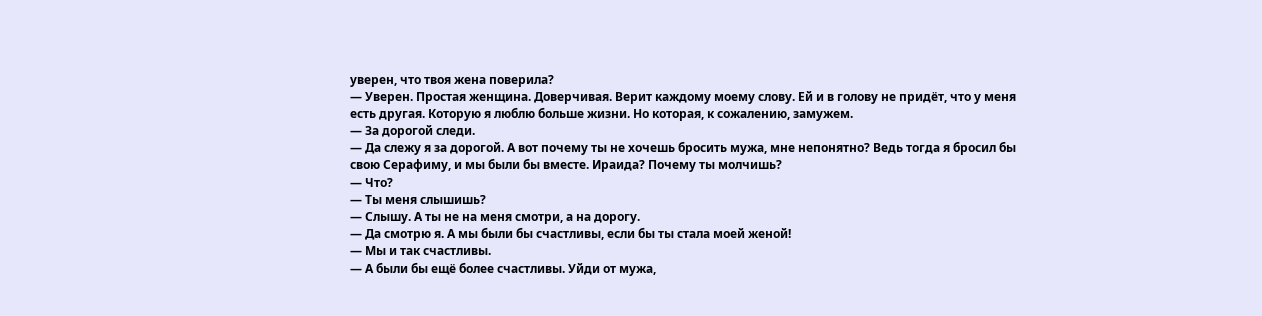уверен, что твоя жена поверила?
— Уверен. Простая женщина. Доверчивая. Верит каждому моему слову. Ей и в голову не придёт, что у меня есть другая. Которую я люблю больше жизни. Но которая, к сожалению, замужем.
— За дорогой следи.
— Да слежу я за дорогой. А вот почему ты не хочешь бросить мужа, мне непонятно? Ведь тогда я бросил бы свою Серафиму, и мы были бы вместе. Ираида? Почему ты молчишь?
— Что?
— Ты меня слышишь?
— Слышу. А ты не на меня смотри, а на дорогу.
— Да смотрю я. А мы были бы счастливы, если бы ты стала моей женой!
— Мы и так счастливы.
— А были бы ещё более счастливы. Уйди от мужа,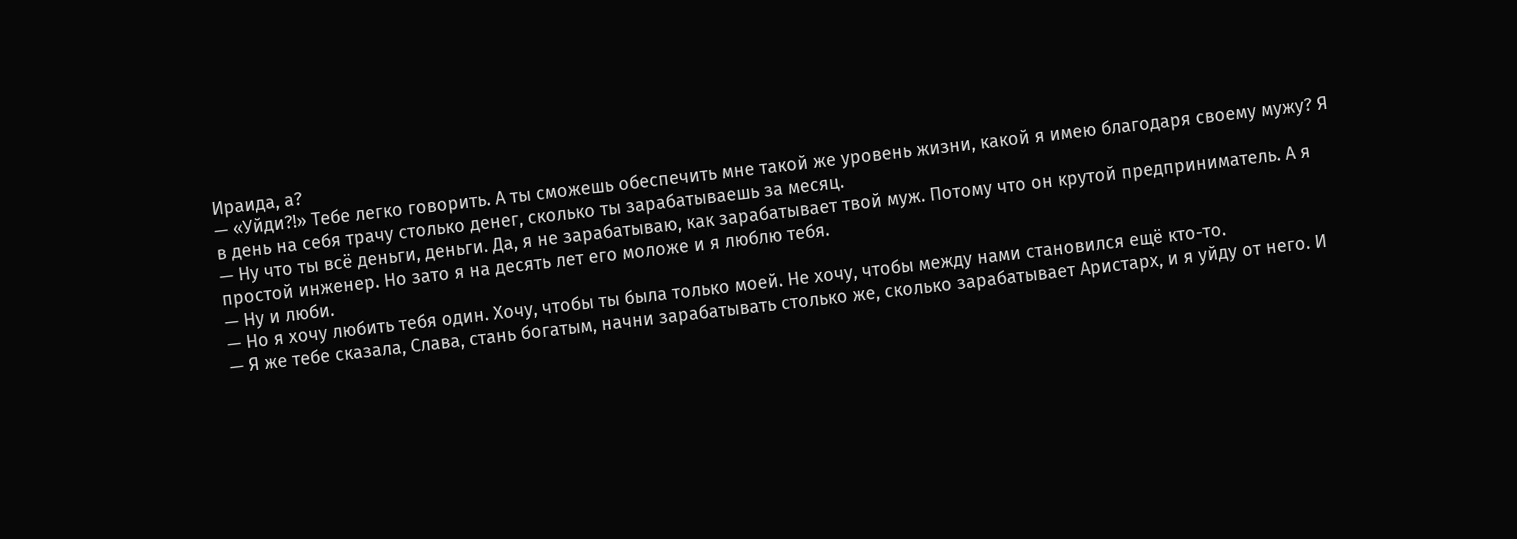Ираида, а?
— «Уйди?!» Тебе легко говорить. А ты сможешь обеспечить мне такой же уровень жизни, какой я имею благодаря своему мужу? Я в день на себя трачу столько денег, сколько ты зарабатываешь за месяц.
— Ну что ты всё деньги, деньги. Да, я не зарабатываю, как зарабатывает твой муж. Потому что он крутой предприниматель. А я простой инженер. Но зато я на десять лет его моложе и я люблю тебя.
— Ну и люби.
— Но я хочу любить тебя один. Хочу, чтобы ты была только моей. Не хочу, чтобы между нами становился ещё кто-то.
— Я же тебе сказала, Слава, стань богатым, начни зарабатывать столько же, сколько зарабатывает Аристарх, и я уйду от него. И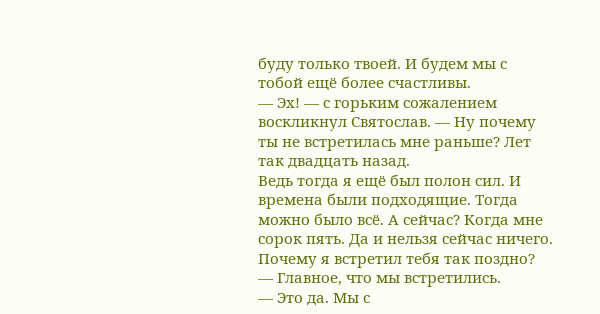буду только твоей. И будем мы с тобой ещё более счастливы.
— Эх! — с горьким сожалением воскликнул Святослав. — Ну почему ты не встретилась мне раньше? Лет так двадцать назад.
Ведь тогда я ещё был полон сил. И времена были подходящие. Тогда можно было всё. А сейчас? Когда мне сорок пять. Да и нельзя сейчас ничего. Почему я встретил тебя так поздно?
— Главное, что мы встретились.
— Это да. Мы с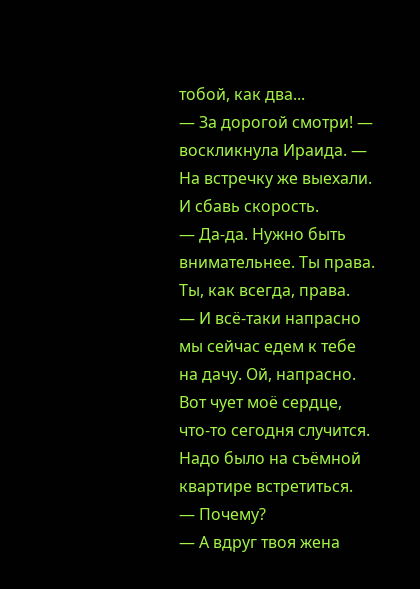тобой, как два...
— За дорогой смотри! — воскликнула Ираида. — На встречку же выехали. И сбавь скорость.
— Да-да. Нужно быть внимательнее. Ты права. Ты, как всегда, права.
— И всё-таки напрасно мы сейчас едем к тебе на дачу. Ой, напрасно. Вот чует моё сердце, что-то сегодня случится. Надо было на съёмной квартире встретиться.
— Почему?
— А вдруг твоя жена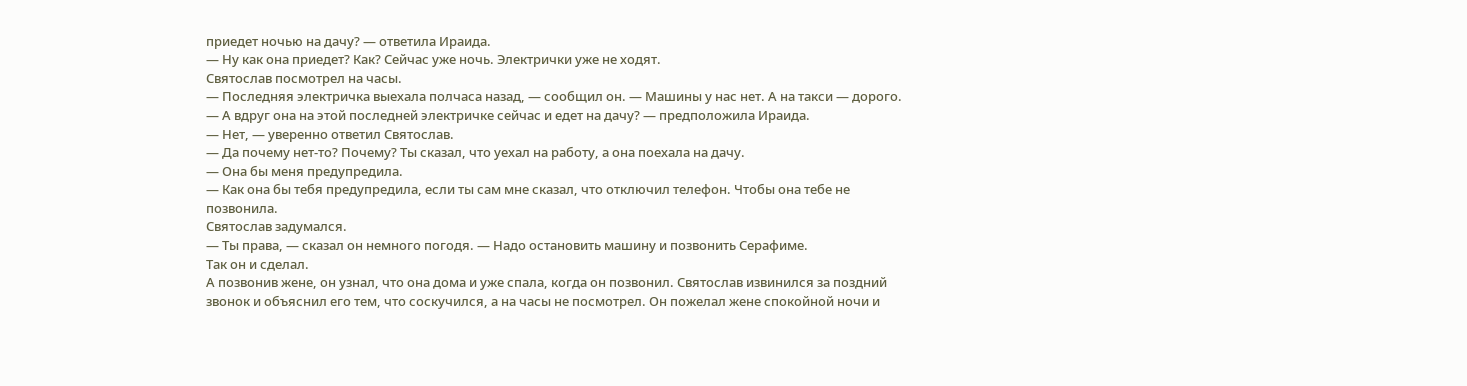приедет ночью на дачу? — ответила Ираида.
— Ну как она приедет? Как? Сейчас уже ночь. Электрички уже не ходят.
Святослав посмотрел на часы.
— Последняя электричка выехала полчаса назад, — сообщил он. — Машины у нас нет. А на такси — дорого.
— А вдруг она на этой последней электричке сейчас и едет на дачу? — предположила Ираида.
— Нет, — уверенно ответил Святослав.
— Да почему нет-то? Почему? Ты сказал, что уехал на работу, а она поехала на дачу.
— Она бы меня предупредила.
— Как она бы тебя предупредила, если ты сам мне сказал, что отключил телефон. Чтобы она тебе не позвонила.
Святослав задумался.
— Ты права, — сказал он немного погодя. — Надо остановить машину и позвонить Серафиме.
Так он и сделал.
А позвонив жене, он узнал, что она дома и уже спала, когда он позвонил. Святослав извинился за поздний звонок и объяснил его тем, что соскучился, а на часы не посмотрел. Он пожелал жене спокойной ночи и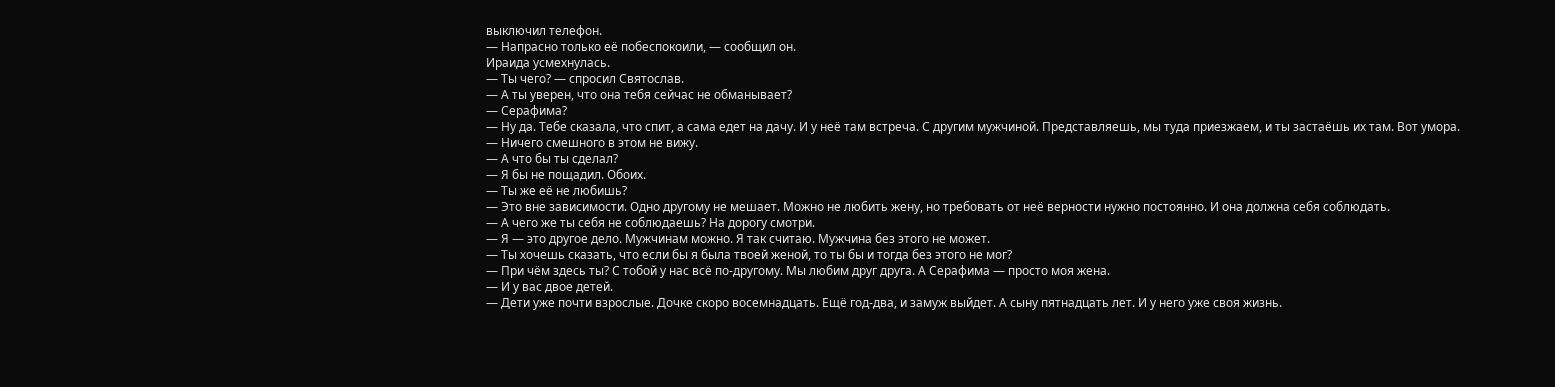выключил телефон.
— Напрасно только её побеспокоили, — сообщил он.
Ираида усмехнулась.
— Ты чего? — спросил Святослав.
— А ты уверен, что она тебя сейчас не обманывает?
— Серафима?
— Ну да. Тебе сказала, что спит, а сама едет на дачу. И у неё там встреча. С другим мужчиной. Представляешь, мы туда приезжаем, и ты застаёшь их там. Вот умора.
— Ничего смешного в этом не вижу.
— А что бы ты сделал?
— Я бы не пощадил. Обоих.
— Ты же её не любишь?
— Это вне зависимости. Одно другому не мешает. Можно не любить жену, но требовать от неё верности нужно постоянно. И она должна себя соблюдать.
— А чего же ты себя не соблюдаешь? На дорогу смотри.
— Я — это другое дело. Мужчинам можно. Я так считаю. Мужчина без этого не может.
— Ты хочешь сказать, что если бы я была твоей женой, то ты бы и тогда без этого не мог?
— При чём здесь ты? С тобой у нас всё по-другому. Мы любим друг друга. А Серафима — просто моя жена.
— И у вас двое детей.
— Дети уже почти взрослые. Дочке скоро восемнадцать. Ещё год-два, и замуж выйдет. А сыну пятнадцать лет. И у него уже своя жизнь.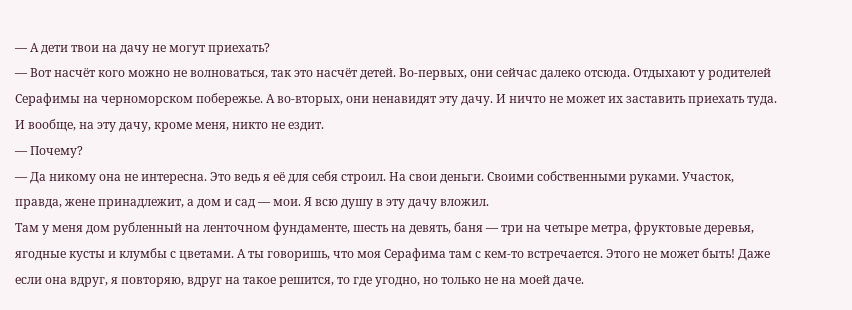— А дети твои на дачу не могут приехать?
— Вот насчёт кого можно не волноваться, так это насчёт детей. Во-первых, они сейчас далеко отсюда. Отдыхают у родителей Серафимы на черноморском побережье. А во-вторых, они ненавидят эту дачу. И ничто не может их заставить приехать туда. И вообще, на эту дачу, кроме меня, никто не ездит.
— Почему?
— Да никому она не интересна. Это ведь я её для себя строил. На свои деньги. Своими собственными руками. Участок, правда, жене принадлежит, а дом и сад — мои. Я всю душу в эту дачу вложил.
Там у меня дом рубленный на ленточном фундаменте, шесть на девять, баня — три на четыре метра, фруктовые деревья, ягодные кусты и клумбы с цветами. А ты говоришь, что моя Серафима там с кем-то встречается. Этого не может быть! Даже если она вдруг, я повторяю, вдруг на такое решится, то где угодно, но только не на моей даче.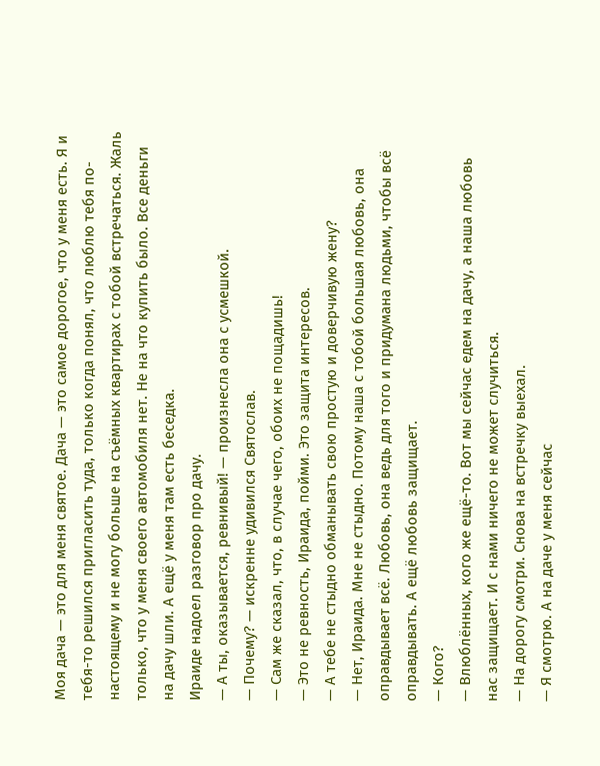Моя дача — это для меня святое. Дача — это самое дорогое, что у меня есть. Я и тебя-то решился пригласить туда, только когда понял, что люблю тебя по-настоящему и не могу больше на съёмных квартирах с тобой встречаться. Жаль только, что у меня своего автомобиля нет. Не на что купить было. Все деньги на дачу шли. А ещё у меня там есть беседка.
Ираиде надоел разговор про дачу.
— А ты, оказывается, ревнивый! — произнесла она с усмешкой.
— Почему? — искренне удивился Святослав.
— Сам же сказал, что, в случае чего, обоих не пощадишь!
— Это не ревность, Ираида, пойми. Это защита интересов.
— А тебе не стыдно обманывать свою простую и доверчивую жену?
— Нет, Ираида. Мне не стыдно. Потому наша с тобой большая любовь, она оправдывает всё. Любовь, она ведь для того и придумана людьми, чтобы всё оправдывать. А ещё любовь защищает.
— Кого?
— Влюблённых, кого же ещё-то. Вот мы сейчас едем на дачу, а наша любовь нас защищает. И с нами ничего не может случиться.
— На дорогу смотри. Снова на встречку выехал.
— Я смотрю. А на даче у меня сейчас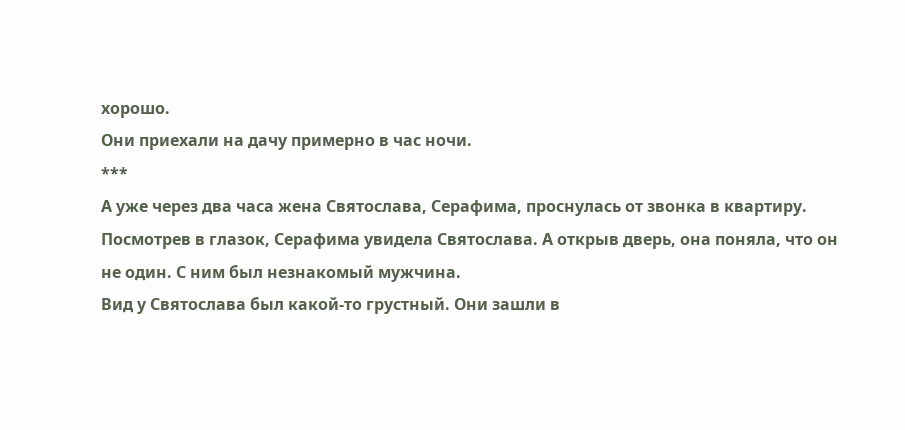хорошо.
Они приехали на дачу примерно в час ночи.
***
А уже через два часа жена Святослава, Серафима, проснулась от звонка в квартиру.
Посмотрев в глазок, Серафима увидела Святослава. А открыв дверь, она поняла, что он не один. С ним был незнакомый мужчина.
Вид у Святослава был какой-то грустный. Они зашли в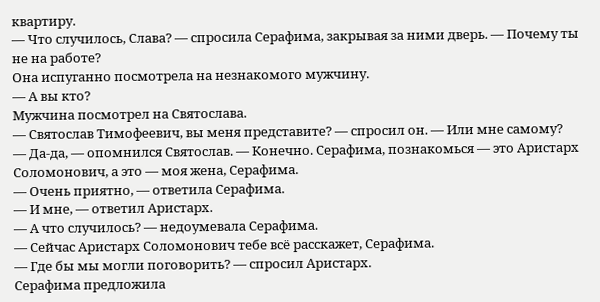квартиру.
— Что случилось, Слава? — спросила Серафима, закрывая за ними дверь. — Почему ты не на работе?
Она испуганно посмотрела на незнакомого мужчину.
— А вы кто?
Мужчина посмотрел на Святослава.
— Святослав Тимофеевич, вы меня представите? — спросил он. — Или мне самому?
— Да-да, — опомнился Святослав. — Конечно. Серафима, познакомься — это Аристарх Соломонович, а это — моя жена, Серафима.
— Очень приятно, — ответила Серафима.
— И мне, — ответил Аристарх.
— А что случилось? — недоумевала Серафима.
— Сейчас Аристарх Соломонович тебе всё расскажет, Серафима.
— Где бы мы могли поговорить? — спросил Аристарх.
Серафима предложила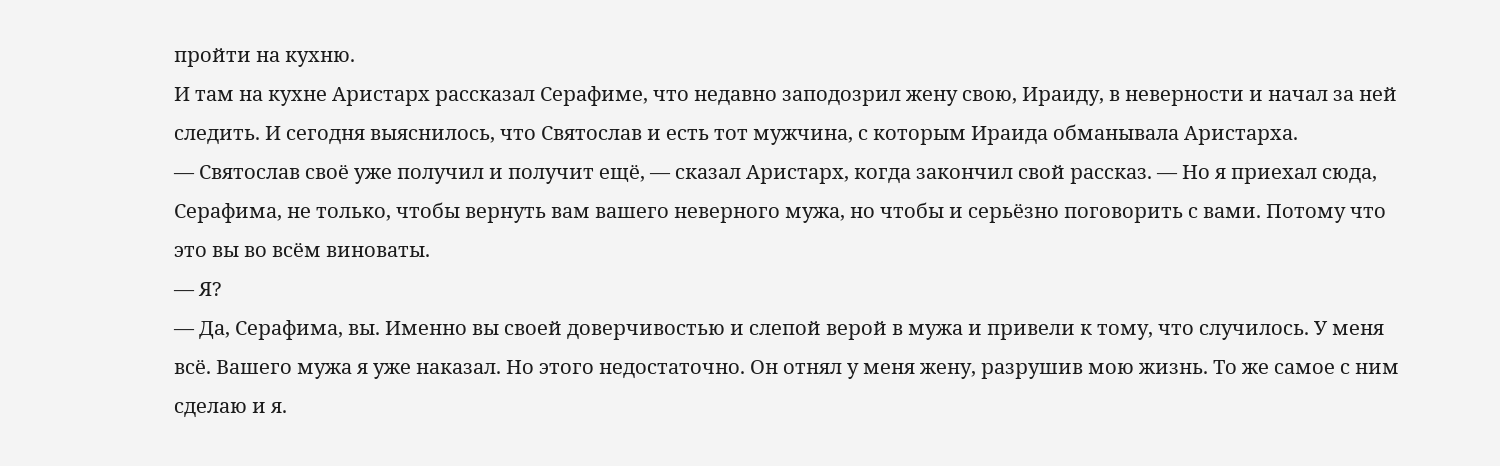пройти на кухню.
И там на кухне Аристарх рассказал Серафиме, что недавно заподозрил жену свою, Ираиду, в неверности и начал за ней следить. И сегодня выяснилось, что Святослав и есть тот мужчина, с которым Ираида обманывала Аристарха.
— Святослав своё уже получил и получит ещё, — сказал Аристарх, когда закончил свой рассказ. — Но я приехал сюда, Серафима, не только, чтобы вернуть вам вашего неверного мужа, но чтобы и серьёзно поговорить с вами. Потому что это вы во всём виноваты.
— Я?
— Да, Серафима, вы. Именно вы своей доверчивостью и слепой верой в мужа и привели к тому, что случилось. У меня всё. Вашего мужа я уже наказал. Но этого недостаточно. Он отнял у меня жену, разрушив мою жизнь. То же самое с ним сделаю и я.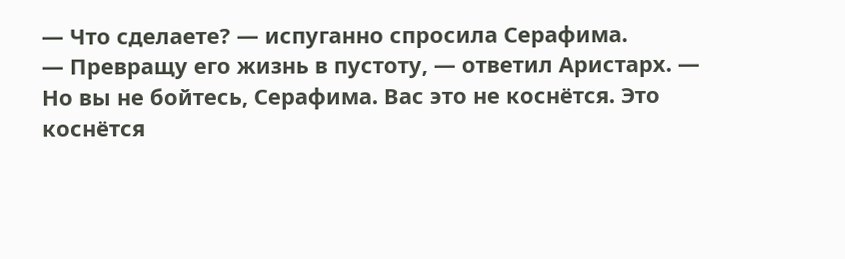— Что сделаете? — испуганно спросила Серафима.
— Превращу его жизнь в пустоту, — ответил Аристарх. — Но вы не бойтесь, Серафима. Вас это не коснётся. Это коснётся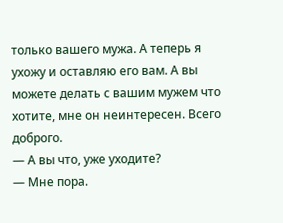только вашего мужа. А теперь я ухожу и оставляю его вам. А вы можете делать с вашим мужем что хотите, мне он неинтересен. Всего доброго.
— А вы что, уже уходите?
— Мне пора.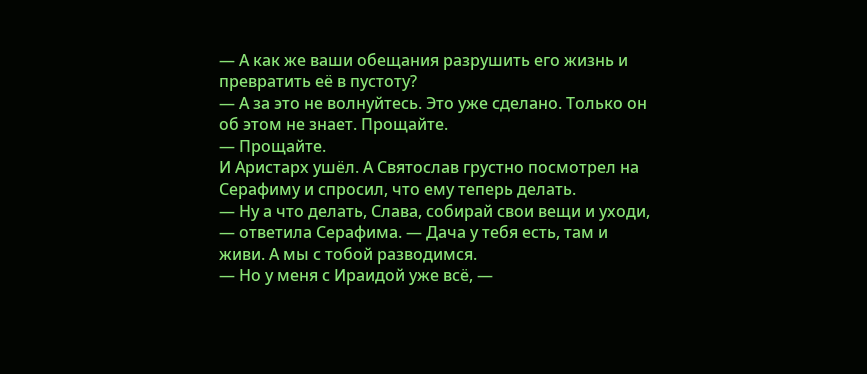— А как же ваши обещания разрушить его жизнь и превратить её в пустоту?
— А за это не волнуйтесь. Это уже сделано. Только он об этом не знает. Прощайте.
— Прощайте.
И Аристарх ушёл. А Святослав грустно посмотрел на Серафиму и спросил, что ему теперь делать.
— Ну а что делать, Слава, собирай свои вещи и уходи, — ответила Серафима. — Дача у тебя есть, там и живи. А мы с тобой разводимся.
— Но у меня с Ираидой уже всё, —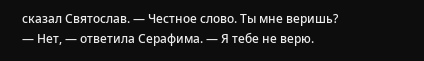сказал Святослав. — Честное слово. Ты мне веришь?
— Нет, — ответила Серафима. — Я тебе не верю.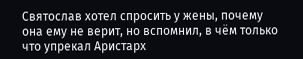Святослав хотел спросить у жены, почему она ему не верит, но вспомнил, в чём только что упрекал Аристарх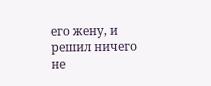его жену, и решил ничего не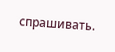спрашивать.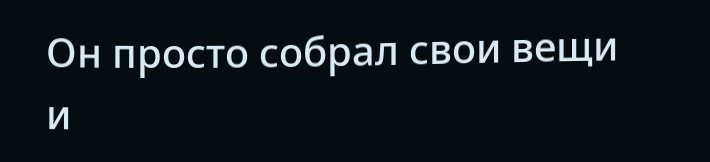Он просто собрал свои вещи и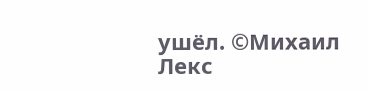ушёл. ©Михаил Лекс